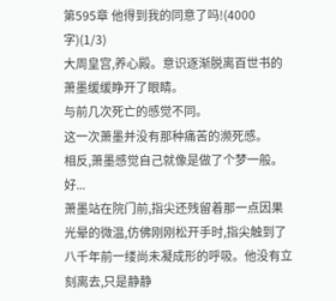第595章 他得到我的同意了吗!(4000字)(1/3)
大周皇宫,养心殿。意识逐渐脱离百世书的萧墨缓缓睁开了眼睛。
与前几次死亡的感觉不同。
这一次萧墨并没有那种痛苦的濒死感。
相反,萧墨感觉自己就像是做了个梦一般。
好...
萧墨站在院门前,指尖还残留着那一点因果光晕的微温,仿佛刚刚松开手时,指尖触到了八千年前一缕尚未凝成形的呼吸。他没有立刻离去,只是静静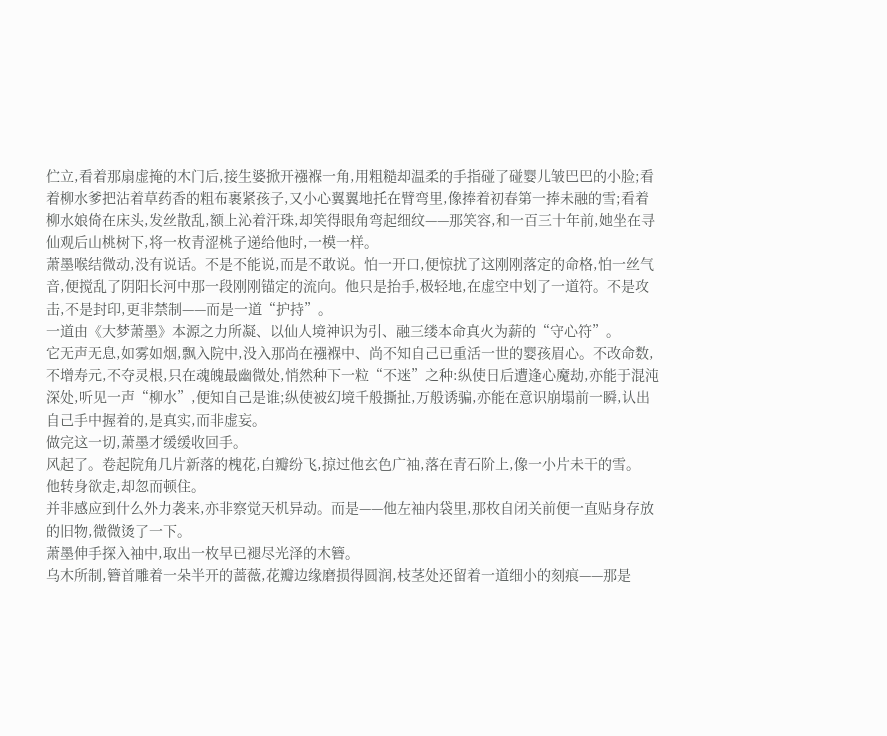伫立,看着那扇虚掩的木门后,接生婆掀开襁褓一角,用粗糙却温柔的手指碰了碰婴儿皱巴巴的小脸;看着柳水爹把沾着草药香的粗布裹紧孩子,又小心翼翼地托在臂弯里,像捧着初春第一捧未融的雪;看着柳水娘倚在床头,发丝散乱,额上沁着汗珠,却笑得眼角弯起细纹——那笑容,和一百三十年前,她坐在寻仙观后山桃树下,将一枚青涩桃子递给他时,一模一样。
萧墨喉结微动,没有说话。不是不能说,而是不敢说。怕一开口,便惊扰了这刚刚落定的命格,怕一丝气音,便搅乱了阴阳长河中那一段刚刚锚定的流向。他只是抬手,极轻地,在虚空中划了一道符。不是攻击,不是封印,更非禁制——而是一道“护持”。
一道由《大梦萧墨》本源之力所凝、以仙人境神识为引、融三缕本命真火为薪的“守心符”。
它无声无息,如雾如烟,飘入院中,没入那尚在襁褓中、尚不知自己已重活一世的婴孩眉心。不改命数,不增寿元,不夺灵根,只在魂魄最幽微处,悄然种下一粒“不迷”之种:纵使日后遭逢心魔劫,亦能于混沌深处,听见一声“柳水”,便知自己是谁;纵使被幻境千般撕扯,万般诱骗,亦能在意识崩塌前一瞬,认出自己手中握着的,是真实,而非虚妄。
做完这一切,萧墨才缓缓收回手。
风起了。卷起院角几片新落的槐花,白瓣纷飞,掠过他玄色广袖,落在青石阶上,像一小片未干的雪。
他转身欲走,却忽而顿住。
并非感应到什么外力袭来,亦非察觉天机异动。而是——他左袖内袋里,那枚自闭关前便一直贴身存放的旧物,微微烫了一下。
萧墨伸手探入袖中,取出一枚早已褪尽光泽的木簪。
乌木所制,簪首雕着一朵半开的蔷薇,花瓣边缘磨损得圆润,枝茎处还留着一道细小的刻痕——那是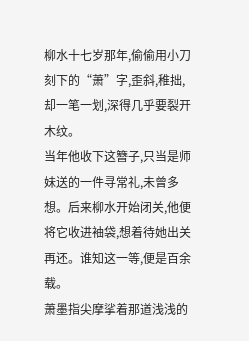柳水十七岁那年,偷偷用小刀刻下的“萧”字,歪斜,稚拙,却一笔一划,深得几乎要裂开木纹。
当年他收下这簪子,只当是师妹送的一件寻常礼,未曾多想。后来柳水开始闭关,他便将它收进袖袋,想着待她出关再还。谁知这一等,便是百余载。
萧墨指尖摩挲着那道浅浅的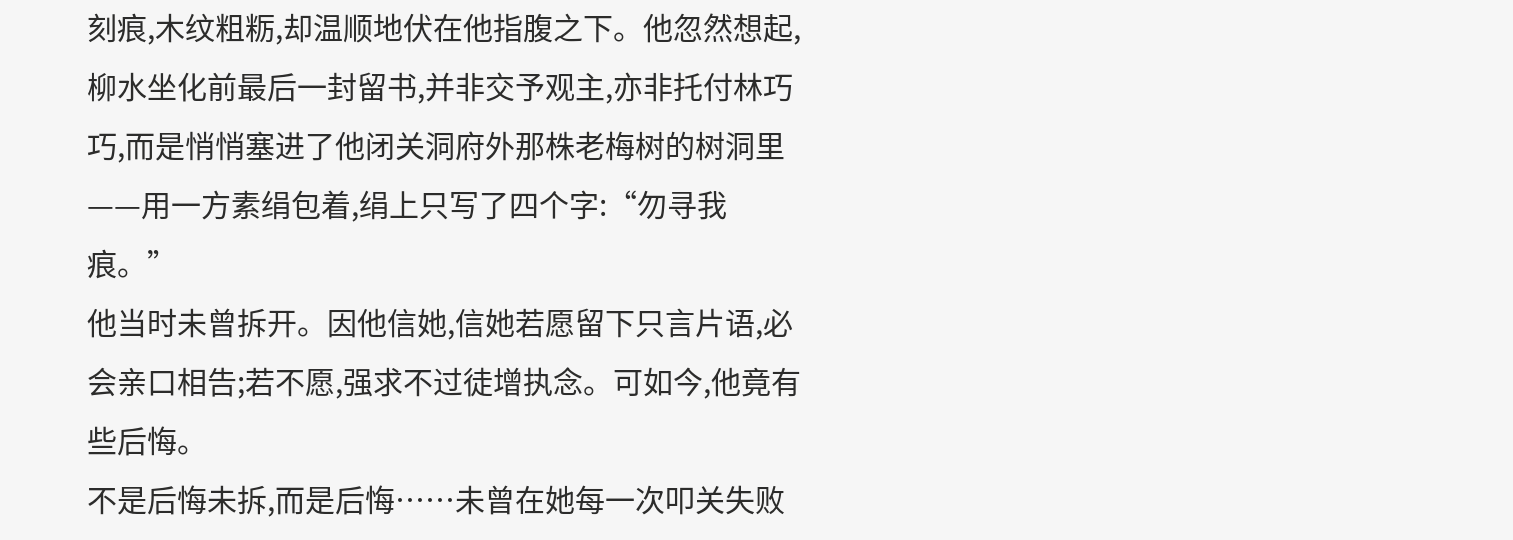刻痕,木纹粗粝,却温顺地伏在他指腹之下。他忽然想起,柳水坐化前最后一封留书,并非交予观主,亦非托付林巧巧,而是悄悄塞进了他闭关洞府外那株老梅树的树洞里——用一方素绢包着,绢上只写了四个字:“勿寻我痕。”
他当时未曾拆开。因他信她,信她若愿留下只言片语,必会亲口相告;若不愿,强求不过徒增执念。可如今,他竟有些后悔。
不是后悔未拆,而是后悔……未曾在她每一次叩关失败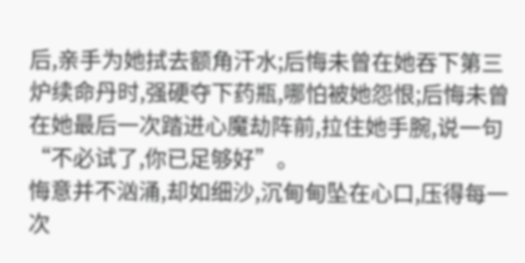后,亲手为她拭去额角汗水;后悔未曾在她吞下第三炉续命丹时,强硬夺下药瓶,哪怕被她怨恨;后悔未曾在她最后一次踏进心魔劫阵前,拉住她手腕,说一句“不必试了,你已足够好”。
悔意并不汹涌,却如细沙,沉甸甸坠在心口,压得每一次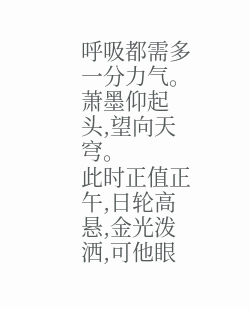呼吸都需多一分力气。
萧墨仰起头,望向天穹。
此时正值正午,日轮高悬,金光泼洒,可他眼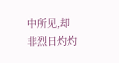中所见,却非烈日灼灼